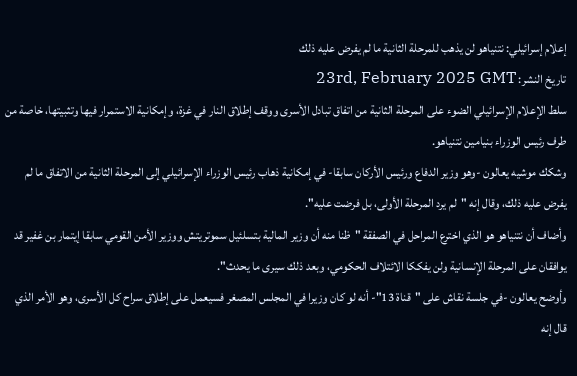إعلام إسرائيلي: نتنياهو لن يذهب للمرحلة الثانية ما لم يفرض عليه ذلك
تاريخ النشر: 23rd, February 2025 GMT
سلط الإعلام الإسرائيلي الضوء على المرحلة الثانية من اتفاق تبادل الأسرى ووقف إطلاق النار في غزة، وإمكانية الاستمرار فيها وتثبيتها، خاصة من طرف رئيس الوزراء بنيامين نتنياهو.
وشكك موشيه يعالون -وهو وزير الدفاع ورئيس الأركان سابقا- في إمكانية ذهاب رئيس الوزراء الإسرائيلي إلى المرحلة الثانية من الاتفاق ما لم يفرض عليه ذلك، وقال إنه "لم يرد المرحلة الأولى، بل فرضت عليه".
وأضاف أن نتنياهو هو الذي اخترع المراحل في الصفقة "ظنا منه أن وزير المالية بتسلئيل سموتريتش ووزير الأمن القومي سابقا إيتمار بن غفير قد يوافقان على المرحلة الإنسانية ولن يفككا الائتلاف الحكومي، وبعد ذلك سيرى ما يحدث".
وأوضح يعالون -في جلسة نقاش على "قناة 13"- أنه لو كان وزيرا في المجلس المصغر فسيعمل على إطلاق سراح كل الأسرى، وهو الأمر الذي قال إنه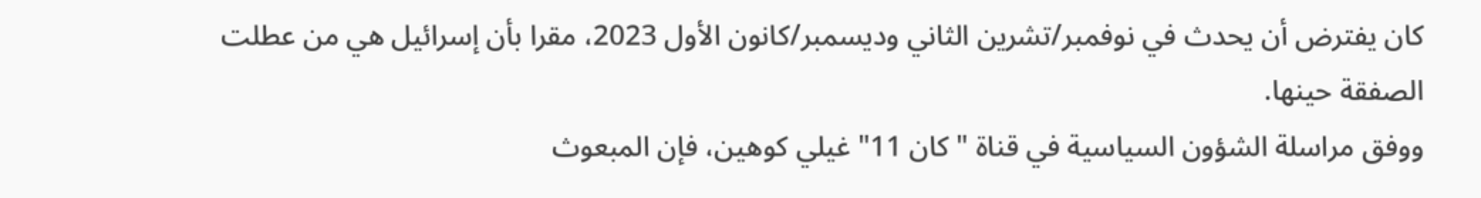كان يفترض أن يحدث في نوفمبر/تشرين الثاني وديسمبر/كانون الأول 2023، مقرا بأن إسرائيل هي من عطلت الصفقة حينها.
ووفق مراسلة الشؤون السياسية في قناة "كان 11" غيلي كوهين، فإن المبعوث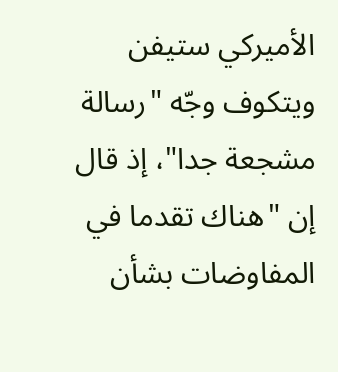الأميركي ستيفن ويتكوف وجّه "رسالة مشجعة جدا"، إذ قال إن "هناك تقدما في المفاوضات بشأن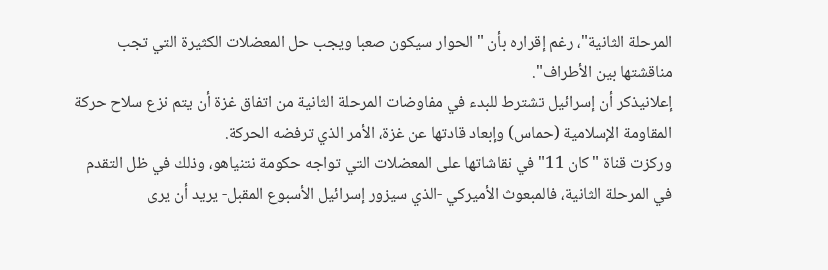المرحلة الثانية"، رغم إقراره بأن "الحوار سيكون صعبا ويجب حل المعضلات الكثيرة التي تجب مناقشتها بين الأطراف".
إعلانيذكر أن إسرائيل تشترط للبدء في مفاوضات المرحلة الثانية من اتفاق غزة أن يتم نزع سلاح حركة المقاومة الإسلامية (حماس) وإبعاد قادتها عن غزة، الأمر الذي ترفضه الحركة.
وركزت قناة "كان 11" في نقاشاتها على المعضلات التي تواجه حكومة نتنياهو، وذلك في ظل التقدم في المرحلة الثانية، فالمبعوث الأميركي -الذي سيزور إسرائيل الأسبوع المقبل- يريد أن يرى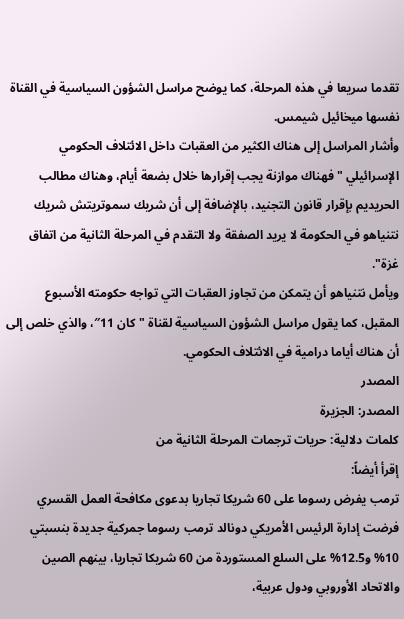تقدما سريعا في هذه المرحلة، كما يوضح مراسل الشؤون السياسية في القناة نفسها ميخائيل شيمس.
وأشار المراسل إلى هناك الكثير من العقبات داخل الائتلاف الحكومي الإسرائيلي "فهناك موازنة يجب إقرارها خلال بضعة أيام، وهناك مطالب الحريديم بإقرار قانون التجنيد، بالإضافة إلى أن شريك سموتريتش شريك نتنياهو في الحكومة لا يريد الصفقة ولا التقدم في المرحلة الثانية من اتفاق غزة".
ويأمل نتنياهو أن يتمكن من تجاوز العقبات التي تواجه حكومته الأسبوع المقبل، كما يقول مراسل الشؤون السياسية لقناة "كان 11″، والذي خلص إلى أن هناك أياما درامية في الائتلاف الحكومي.
المصدر
المصدر: الجزيرة
كلمات دلالية: حريات ترجمات المرحلة الثانیة من
إقرأ أيضاً:
ترمب يفرض رسوما على 60 شريكا تجاريا بدعوى مكافحة العمل القسري
فرضت إدارة الرئيس الأمريكي دونالد ترمب رسوما جمركية جديدة بنسبتي 10% و12.5% على السلع المستوردة من 60 شريكا تجاريا، بينهم الصين والاتحاد الأوروبي ودول عربية،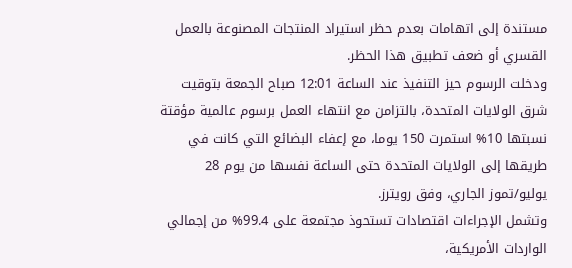مستندة إلى اتهامات بعدم حظر استيراد المنتجات المصنوعة بالعمل القسري أو ضعف تطبيق هذا الحظر.
ودخلت الرسوم حيز التنفيذ عند الساعة 12:01 صباح الجمعة بتوقيت شرق الولايات المتحدة، بالتزامن مع انتهاء العمل برسوم عالمية مؤقتة نسبتها 10% استمرت 150 يوما، مع إعفاء البضائع التي كانت في طريقها إلى الولايات المتحدة حتى الساعة نفسها من يوم 28 يوليو/تموز الجاري، وفق رويترز.
وتشمل الإجراءات اقتصادات تستحوذ مجتمعة على 99.4% من إجمالي الواردات الأمريكية،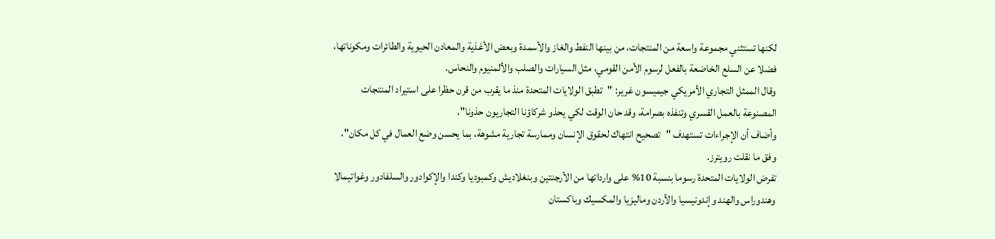لكنها تستثني مجموعة واسعة من المنتجات، من بينها النفط والغاز والأسمدة وبعض الأغذية والمعادن الحيوية والطائرات ومكوناتها، فضلا عن السلع الخاضعة بالفعل لرسوم الأمن القومي، مثل السيارات والصلب والألمنيوم والنحاس.
وقال الممثل التجاري الأمريكي جيميسون غرير: "تطبق الولايات المتحدة منذ ما يقرب من قرن حظرا على استيراد المنتجات المصنوعة بالعمل القسري وتنفذه بصرامة، وقد حان الوقت لكي يحذو شركاؤنا التجاريون حذونا".
وأضاف أن الإجراءات تستهدف "تصحيح انتهاك لحقوق الإنسان وممارسة تجارية مشوهة، بما يحسن وضع العمال في كل مكان"، وفق ما نقلت رويترز.
تفرض الولايات المتحدة رسوما بنسبة 10% على وارداتها من الأرجنتين وبنغلاديش وكمبوديا وكندا والإكوادور والسلفادور وغواتيمالا وهندوراس والهند وإندونيسيا والأردن وماليزيا والمكسيك وباكستان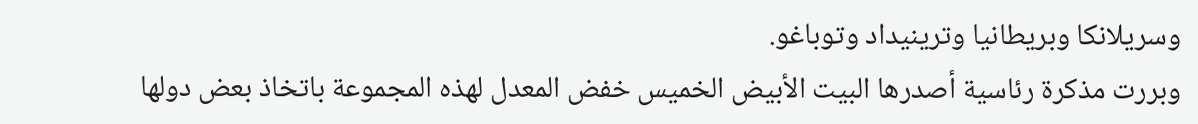وسريلانكا وبريطانيا وترينيداد وتوباغو.
وبررت مذكرة رئاسية أصدرها البيت الأبيض الخميس خفض المعدل لهذه المجموعة باتخاذ بعض دولها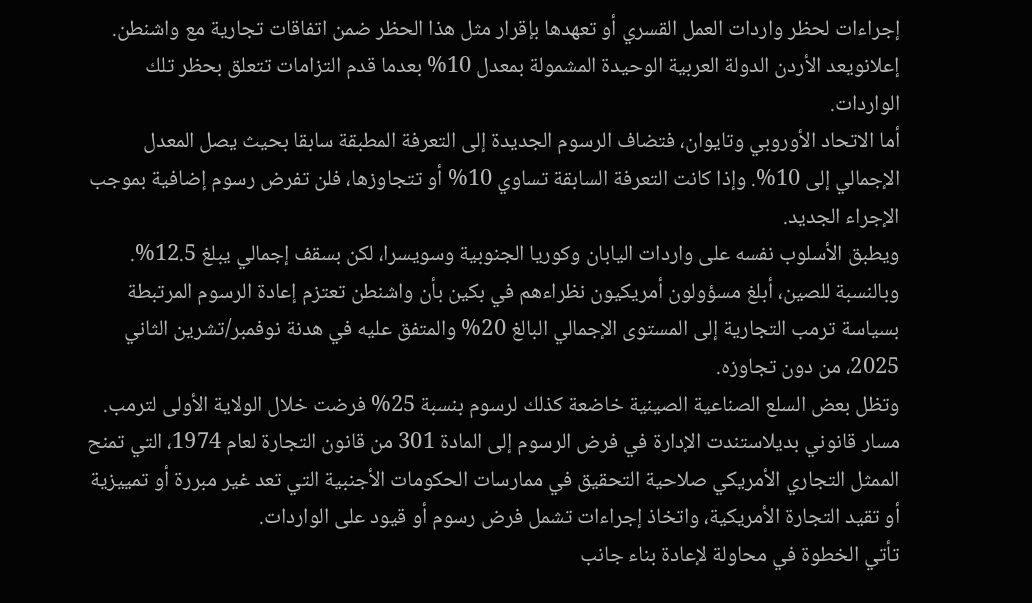إجراءات لحظر واردات العمل القسري أو تعهدها بإقرار مثل هذا الحظر ضمن اتفاقات تجارية مع واشنطن.
إعلانويعد الأردن الدولة العربية الوحيدة المشمولة بمعدل 10% بعدما قدم التزامات تتعلق بحظر تلك الواردات.
أما الاتحاد الأوروبي وتايوان، فتضاف الرسوم الجديدة إلى التعرفة المطبقة سابقا بحيث يصل المعدل الإجمالي إلى 10%. وإذا كانت التعرفة السابقة تساوي 10% أو تتجاوزها، فلن تفرض رسوم إضافية بموجب الإجراء الجديد.
ويطبق الأسلوب نفسه على واردات اليابان وكوريا الجنوبية وسويسرا، لكن بسقف إجمالي يبلغ 12.5%.
وبالنسبة للصين، أبلغ مسؤولون أمريكيون نظراءهم في بكين بأن واشنطن تعتزم إعادة الرسوم المرتبطة بسياسة ترمب التجارية إلى المستوى الإجمالي البالغ 20% والمتفق عليه في هدنة نوفمبر/تشرين الثاني 2025، من دون تجاوزه.
وتظل بعض السلع الصناعية الصينية خاضعة كذلك لرسوم بنسبة 25% فرضت خلال الولاية الأولى لترمب.
مسار قانوني بديلاستندت الإدارة في فرض الرسوم إلى المادة 301 من قانون التجارة لعام 1974، التي تمنح الممثل التجاري الأمريكي صلاحية التحقيق في ممارسات الحكومات الأجنبية التي تعد غير مبررة أو تمييزية أو تقيد التجارة الأمريكية، واتخاذ إجراءات تشمل فرض رسوم أو قيود على الواردات.
تأتي الخطوة في محاولة لإعادة بناء جانب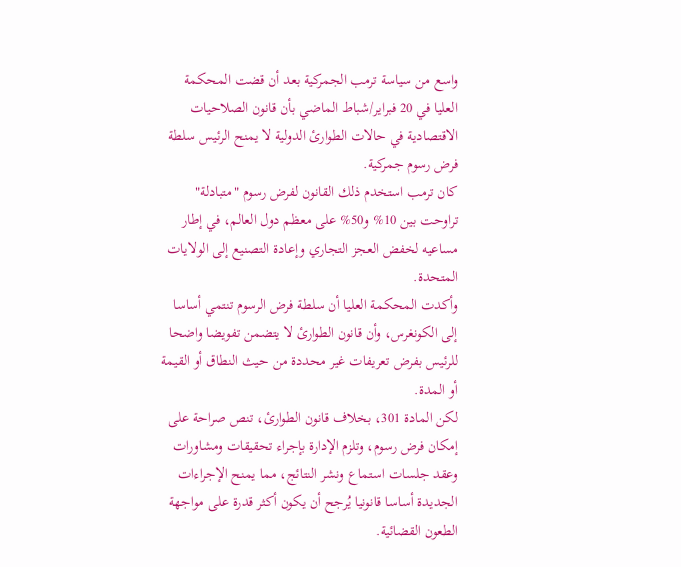واسع من سياسة ترمب الجمركية بعد أن قضت المحكمة العليا في 20 فبراير/شباط الماضي بأن قانون الصلاحيات الاقتصادية في حالات الطوارئ الدولية لا يمنح الرئيس سلطة فرض رسوم جمركية.
كان ترمب استخدم ذلك القانون لفرض رسوم "متبادلة" تراوحت بين 10% و50% على معظم دول العالم، في إطار مساعيه لخفض العجز التجاري وإعادة التصنيع إلى الولايات المتحدة.
وأكدت المحكمة العليا أن سلطة فرض الرسوم تنتمي أساسا إلى الكونغرس، وأن قانون الطوارئ لا يتضمن تفويضا واضحا للرئيس بفرض تعريفات غير محددة من حيث النطاق أو القيمة أو المدة.
لكن المادة 301، بخلاف قانون الطوارئ، تنص صراحة على إمكان فرض رسوم، وتلزم الإدارة بإجراء تحقيقات ومشاورات وعقد جلسات استماع ونشر النتائج، مما يمنح الإجراءات الجديدة أساسا قانونيا يُرجح أن يكون أكثر قدرة على مواجهة الطعون القضائية.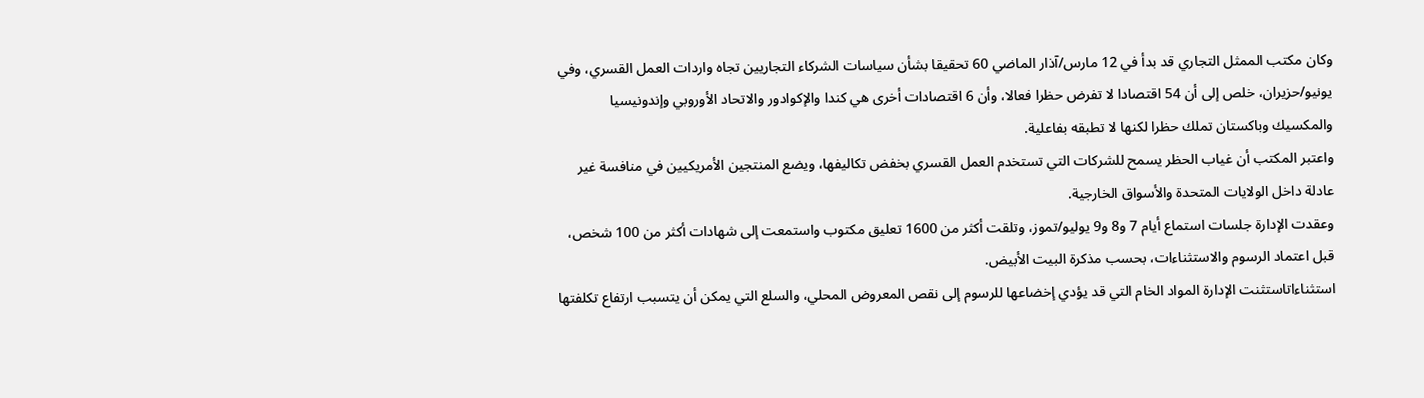وكان مكتب الممثل التجاري قد بدأ في 12 مارس/آذار الماضي 60 تحقيقا بشأن سياسات الشركاء التجاريين تجاه واردات العمل القسري، وفي يونيو/حزيران، خلص إلى أن 54 اقتصادا لا تفرض حظرا فعالا، وأن 6 اقتصادات أخرى هي كندا والإكوادور والاتحاد الأوروبي وإندونيسيا والمكسيك وباكستان تملك حظرا لكنها لا تطبقه بفاعلية.
واعتبر المكتب أن غياب الحظر يسمح للشركات التي تستخدم العمل القسري بخفض تكاليفها، ويضع المنتجين الأمريكيين في منافسة غير عادلة داخل الولايات المتحدة والأسواق الخارجية.
وعقدت الإدارة جلسات استماع أيام 7 و8 و9 يوليو/تموز، وتلقت أكثر من 1600 تعليق مكتوب واستمعت إلى شهادات أكثر من 100 شخص، قبل اعتماد الرسوم والاستثناءات، بحسب مذكرة البيت الأبيض.
استثناءاتاستثنت الإدارة المواد الخام التي قد يؤدي إخضاعها للرسوم إلى نقص المعروض المحلي، والسلع التي يمكن أن يتسبب ارتفاع تكلفتها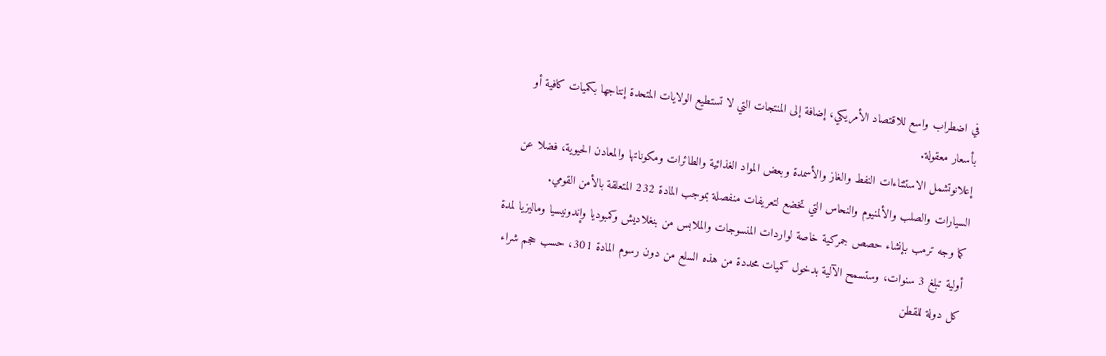في اضطراب واسع للاقتصاد الأمريكي، إضافة إلى المنتجات التي لا تستطيع الولايات المتحدة إنتاجها بكميات كافية أو بأسعار معقولة.
إعلانوتشمل الاستثناءات النفط والغاز والأسمدة وبعض المواد الغذائية والطائرات ومكوناتها والمعادن الحيوية، فضلا عن السيارات والصلب والألمنيوم والنحاس التي تخضع لتعريفات منفصلة بموجب المادة 232 المتعلقة بالأمن القومي.
كما وجه ترمب بإنشاء حصص جمركية خاصة لواردات المنسوجات والملابس من بنغلاديش وكمبوديا وإندونيسيا وماليزيا لمدة أولية تبلغ 3 سنوات، وستسمح الآلية بدخول كميات محددة من هذه السلع من دون رسوم المادة 301، حسب حجم شراء كل دولة للقطن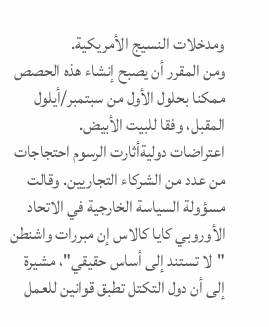ومدخلات النسيج الأمريكية.
ومن المقرر أن يصبح إنشاء هذه الحصص ممكنا بحلول الأول من سبتمبر/أيلول المقبل، وفقا للبيت الأبيض.
اعتراضات دوليةأثارت الرسوم احتجاجات من عدد من الشركاء التجاريين. وقالت مسؤولة السياسة الخارجية في الاتحاد الأوروبي كايا كالاس إن مبررات واشنطن "لا تستند إلى أساس حقيقي"، مشيرة إلى أن دول التكتل تطبق قوانين للعمل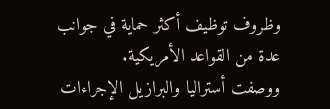وظروف توظيف أكثر حماية في جوانب عدة من القواعد الأمريكية.
ووصفت أستراليا والبرازيل الإجراءات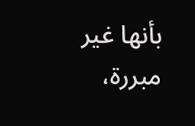بأنها غير مبررة،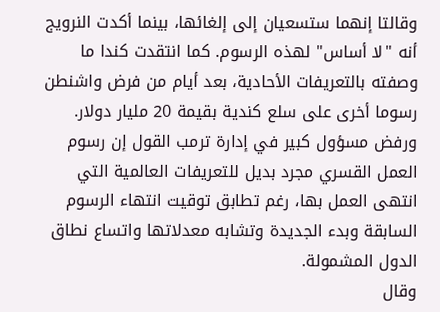وقالتا إنهما ستسعيان إلى إلغائها، بينما أكدت النرويج أنه "لا أساس" لهذه الرسوم. كما انتقدت كندا ما وصفته بالتعريفات الأحادية، بعد أيام من فرض واشنطن رسوما أخرى على سلع كندية بقيمة 20 مليار دولار.
ورفض مسؤول كبير في إدارة ترمب القول إن رسوم العمل القسري مجرد بديل للتعريفات العالمية التي انتهى العمل بها، رغم تطابق توقيت انتهاء الرسوم السابقة وبدء الجديدة وتشابه معدلاتها واتساع نطاق الدول المشمولة.
وقال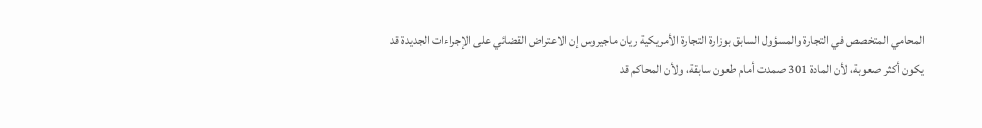المحامي المتخصص في التجارة والمسؤول السابق بوزارة التجارة الأمريكية ريان ماجيروس إن الاعتراض القضائي على الإجراءات الجديدة قد يكون أكثر صعوبة، لأن المادة 301 صمدت أمام طعون سابقة، ولأن المحاكم قد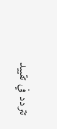تتردد في تقييد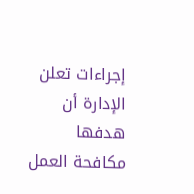إجراءات تعلن الإدارة أن هدفها مكافحة العمل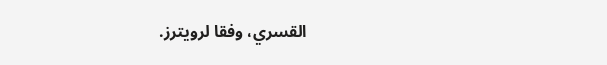القسري، وفقا لرويترز.